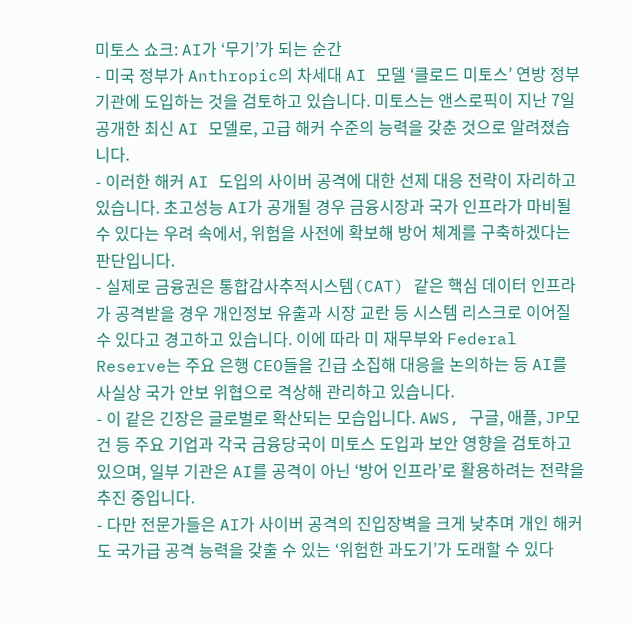미토스 쇼크: AI가 ‘무기’가 되는 순간
- 미국 정부가 Anthropic의 차세대 AI 모델 ‘클로드 미토스’ 연방 정부기관에 도입하는 것을 검토하고 있습니다. 미토스는 앤스로픽이 지난 7일 공개한 최신 AI 모델로, 고급 해커 수준의 능력을 갖춘 것으로 알려졌습니다.
- 이러한 해커 AI 도입의 사이버 공격에 대한 선제 대응 전략이 자리하고 있습니다. 초고성능 AI가 공개될 경우 금융시장과 국가 인프라가 마비될 수 있다는 우려 속에서, 위험을 사전에 확보해 방어 체계를 구축하겠다는 판단입니다.
- 실제로 금융권은 통합감사추적시스템(CAT) 같은 핵심 데이터 인프라가 공격받을 경우 개인정보 유출과 시장 교란 등 시스템 리스크로 이어질 수 있다고 경고하고 있습니다. 이에 따라 미 재무부와 Federal Reserve는 주요 은행 CEO들을 긴급 소집해 대응을 논의하는 등 AI를 사실상 국가 안보 위협으로 격상해 관리하고 있습니다.
- 이 같은 긴장은 글로벌로 확산되는 모습입니다. AWS, 구글, 애플, JP모건 등 주요 기업과 각국 금융당국이 미토스 도입과 보안 영향을 검토하고 있으며, 일부 기관은 AI를 공격이 아닌 ‘방어 인프라’로 활용하려는 전략을 추진 중입니다.
- 다만 전문가들은 AI가 사이버 공격의 진입장벽을 크게 낮추며 개인 해커도 국가급 공격 능력을 갖출 수 있는 ‘위험한 과도기’가 도래할 수 있다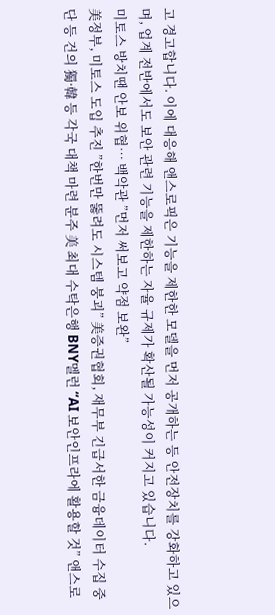고 경고합니다. 이에 대응해 앤스로픽은 기능을 제한한 모델을 먼저 공개하는 등 안전장치를 강화하고 있으며, 업계 전반에서도 보안 관련 기능을 제한하는 자율 규제가 확산될 가능성이 커지고 있습니다.
미토스 방치땐 안보 위협… 백악관 ”먼저 써보고 약점 보완”
美정부, 미토스 도입 추진 ”한번만 뚫려도 시스템 붕괴” 美증권협회, 재무부 긴급서한 금융데이터 수집 중단 등 건의 獨·韓 등 각국 대책 마련 분주 美 최대 수탁은행 BNY멜런 “AI 보안인프라에 활용할 것” 앤스로